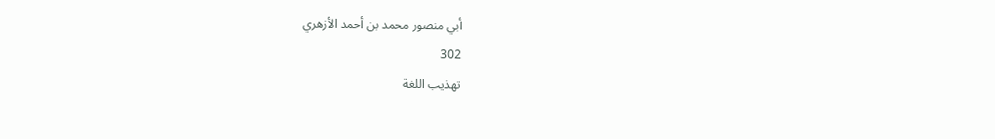أبي منصور محمد بن أحمد الأزهري
302
تهذيب اللغة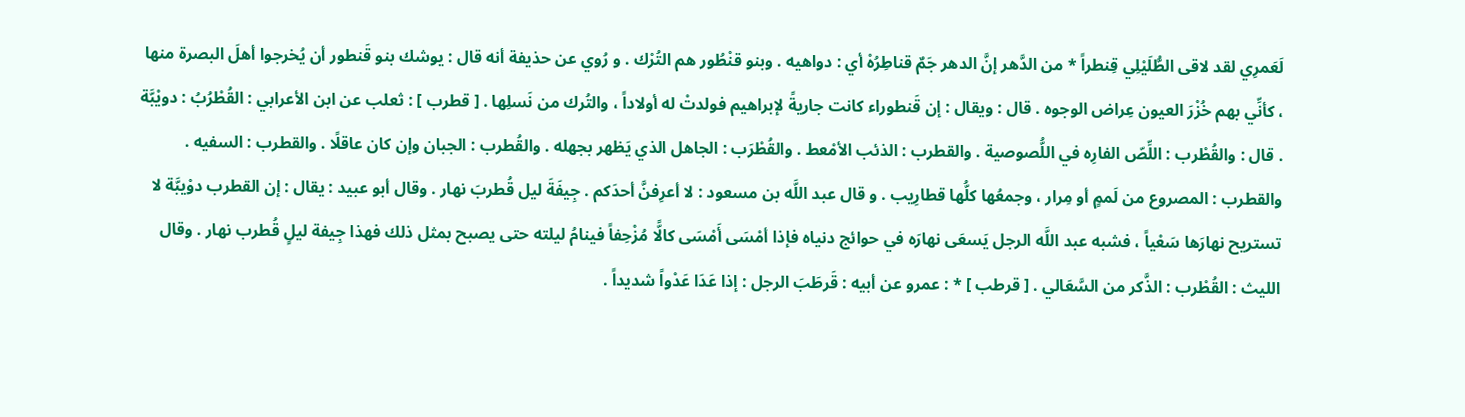لَعَمرِي لقد لاقى الطُّلَيْلِي قِنطراً * من الدَّهر إنَّ الدهر جَمٌ قناطِرُهْ أي : دواهيه . وبنو قنْطُور هم التُرْك . و رُوي عن حذيفة أنه قال : يوشك بنو قَنطور أن يُخرجوا أهلَ البصرة منها ، كأنِّي بهم خُزْرَ العيون عِراض الوجوه . قال : ويقال : إن قَنطوراء كانت جاريةً لإبراهيم فولدتْ له أولاداً ، والتُرك من نَسلِها . [ قطرب ] : ثعلب عن ابن الأعرابي : القُطْرُبُ : دويْبَّة . قال : والقُطْرب : اللِّصّ الفارِه في اللُّصوصية . والقطرب : الذئب الأمْعط . والقُطْرَب : الجاهل الذي يَظهر بجهله . والقُطرب : الجبان وإن كان عاقلًا . والقطرب : السفيه . والقطرب : المصروع من لَممٍ أو مِرار ، وجمعُها كلُّها قطارِيب . و قال عبد اللَّه بن مسعود : لا أعرِفنَّ أحدَكم . جِيفَةَ ليل قُطربَ نهار . وقال أبو عبيد : يقال : إن القطرب دوْيبَّة لا تستريح نهارَها سَعْياً ، فشبه عبد اللَّه الرجل يَسعَى نهارَه في حوائج دنياه فإذا أمْسَى أَمْسَى كالًّا مُزْحِفاً فينامُ ليلته حتى يصبح بمثل ذلك فهذا جِيفة ليلٍ قُطرب نهار . وقال الليث : القُطْرب : الذَّكر من السَّعَالي . [ قرطب ] * : عمرو عن أبيه : قَرطَبَ الرجل : إذا عَدَا عَدْواً شديداً .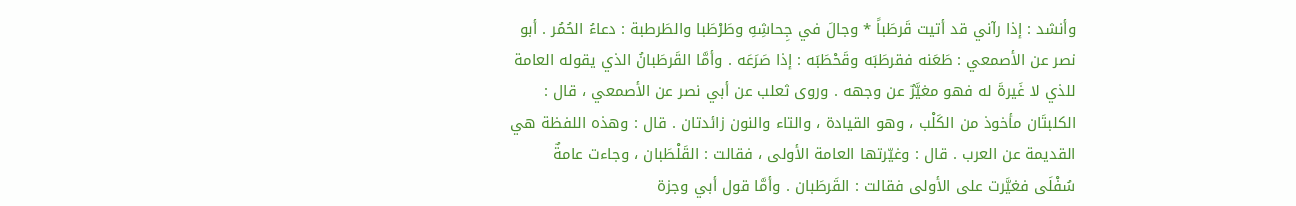وأنشد : إذا رآني قد أتيت قَرطَباً * وجالَ في جِحاشِهِ وطَرْطَبا والطَرطبة : دعاءُ الحُمُر . أبو نصر عن الأصمعي : طَعَنه فقرطَبَه وقَحْطَبَه : إذا صَرَعَه . وأمَّا القَرطَبانُ الذي يقوله العامة للذي لا غَيرةَ له فهو مغيَّرٌ عن وجهه . وروى ثعلب عن أبي نصر عن الأصمعي ، قال : الكلبتَان مأخوذ من الكَلْب ، وهو القيادة ، والتاء والنون زائدتان . قال : وهذه اللفظة هي القديمة عن العرب . قال : وغيّرتها العامة الأولى ، فقالت : القَلْطَبان ، وجاءت عامةٌ سُفْلَى فغيَّرت على الأولى فقالت : القَرطَبان . وأمَّا قول أبي وجزة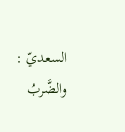السعديّ : والضَّربُ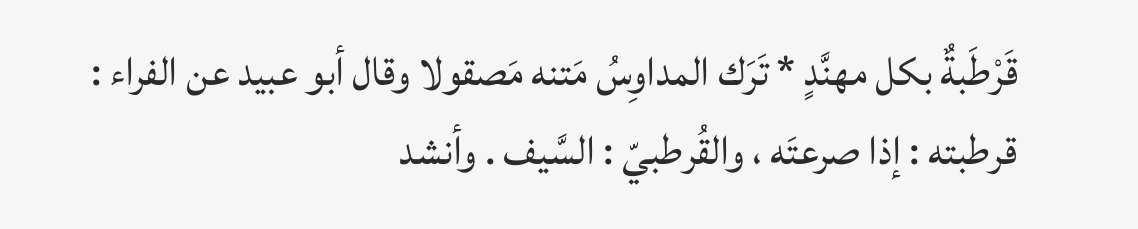قَرْطَبةٌ بكل مهنَّدٍ * تَرَك المداوِسُ مَتنه مَصقولا وقال أبو عبيد عن الفراء : قرطبته : إذا صرعتَه ، والقُرطبيّ : السَّيف . وأنشد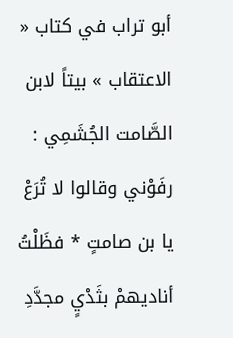أبو تراب في كتاب « الاعتقاب » بيتاً لابن الصَّامت الجُشَمِي : رفَوْني وقالوا لا تُرَعْ يا بن صامتٍ * فظَلْتُ أناديهمْ بثَدْيٍ مجدَّدِ